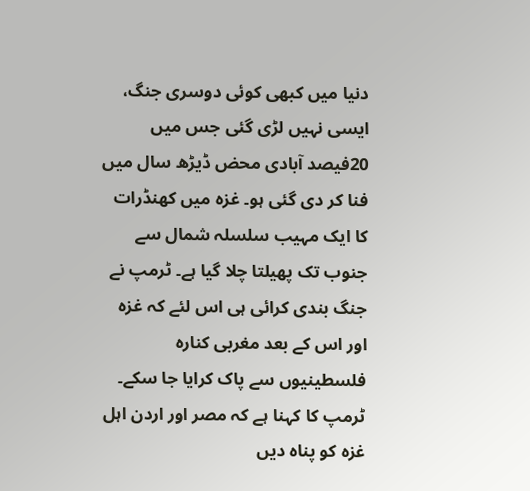دنیا میں کبھی کوئی دوسری جنگ، ایسی نہیں لڑی گئی جس میں 20فیصد آبادی محض ڈیڑھ سال میں فنا کر دی گئی ہو۔ غزہ میں کھنڈرات کا ایک مہیب سلسلہ شمال سے جنوب تک پھیلتا چلا گیا ہے۔ ٹرمپ نے جنگ بندی کرائی ہی اس لئے کہ غزہ اور اس کے بعد مغربی کنارہ فلسطینیوں سے پاک کرایا جا سکے۔ ٹرمپ کا کہنا ہے کہ مصر اور اردن اہل غزہ کو پناہ دیں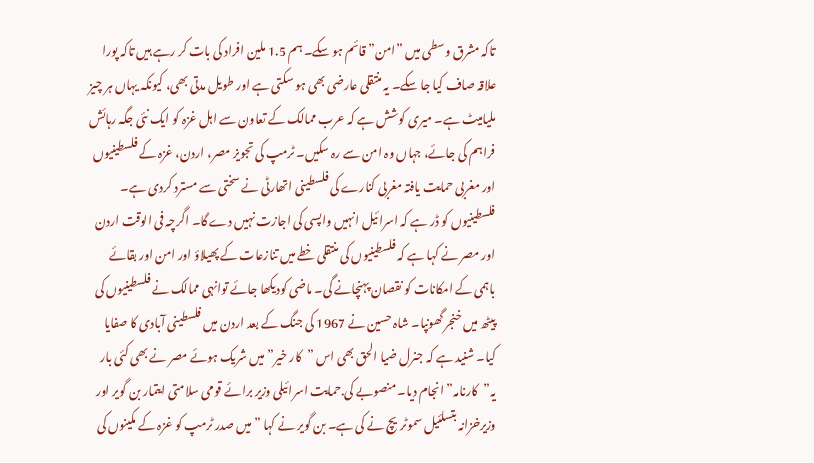تاکہ مشرق وسطی میں ”امن” قائم ہو سکے۔ ہم 1.5 ملین افراد کی بات کر رہے ہیں تاکہ پورا علاقہ صاف کیا جا سکے۔ یہ منتقلی عارضی بھی ہو سکتی ہے اور طویل مدتی بھی، کیونکہ یہاں ہر چیز ملیامیٹ ہے۔ میری کوشش ہے کہ عرب ممالک کے تعاون سے اہل غزہ کو ایک نئی جگہ رہائش فراہم کی جائے، جہاں وہ امن سے رہ سکیں۔ ٹرمپ کی تجویز مصر، اردن، غزہ کے فلسطینیوں اور مغربی حمایت یافتہ مغربی کنارے کی فلسطینی اتھارٹی نے سختی سے مسترد کردی ہے۔ فلسطینیوں کو ڈر ہے کہ اسرائیل انہیں واپسی کی اجازت نہیں دے گا۔ اگرچہ فی الوقت اردن اور مصر نے کہا ہے کہ فلسطینیوں کی منتقلی خطے میں تنازعات کے پھیلاؤ اور امن اور بقائے باہمی کے امکانات کو نقصان پہنچانے گی۔ ماضی کودیکھا جائے توانہی ممالک نے فلسطینیوں کی پیٹھ میں خنجر گھونپا۔ شاہ حسین نے 1967 کی جنگ کے بعد اردن میں فلسطینی آبادی کا صفایا کیا۔ شنید ہے کہ جنرل ضیا الحق بھی اس ”کار خیر” میں شریک ہوئے مصر نے بھی کئی بار یہ”کارنامہ” انجام دیا۔ منصوبے کی.حمایت اسرائیلی وزیر برائے قومی سلامتی ایتمار بن گویر اور وزیرخزانہ بتسلئیل سموٹریچ نے کی ہے۔ بن گویر نے کہا ”میں صدر ٹرمپ کو غزہ کے مکینوں کی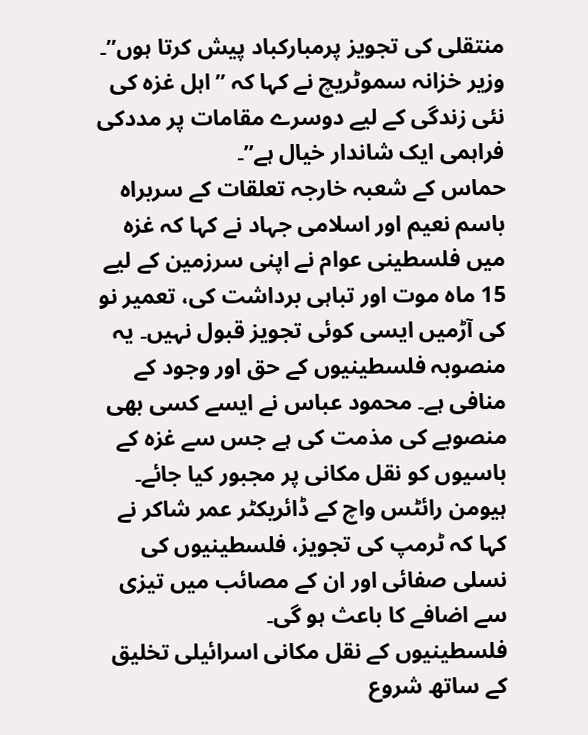منتقلی کی تجویز پرمبارکباد پیش کرتا ہوں”۔ وزیر خزانہ سموٹریچ نے کہا کہ ”اہل غزہ کی نئی زندگی کے لیے دوسرے مقامات پر مددکی فراہمی ایک شاندار خیال ہے”۔
حماس کے شعبہ خارجہ تعلقات کے سربراہ باسم نعیم اور اسلامی جہاد نے کہا کہ غزہ میں فلسطینی عوام نے اپنی سرزمین کے لیے 15 ماہ موت اور تباہی برداشت کی، تعمیر نو کی آڑمیں ایسی کوئی تجویز قبول نہیں۔ یہ منصوبہ فلسطینیوں کے حق اور وجود کے منافی ہے۔ محمود عباس نے ایسے کسی بھی منصوبے کی مذمت کی ہے جس سے غزہ کے باسیوں کو نقل مکانی پر مجبور کیا جائے۔ ہیومن رائٹس واچ کے ڈائریکٹر عمر شاکر نے کہا کہ ٹرمپ کی تجویز، فلسطینیوں کی نسلی صفائی اور ان کے مصائب میں تیزی سے اضافے کا باعث ہو گی۔
فلسطینیوں کے نقل مکانی اسرائیلی تخلیق کے ساتھ شروع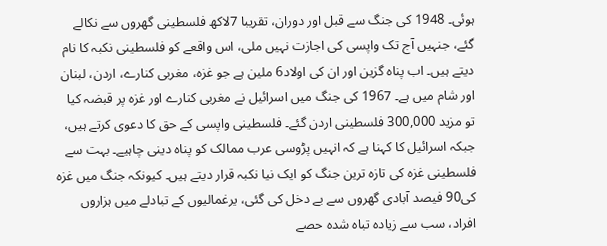ہوئی۔ 1948 کی جنگ سے قبل اور دوران، تقریبا 7لاکھ فلسطینی گھروں سے نکالے گئے، جنہیں آج تک واپسی کی اجازت نہیں ملی، اس واقعے کو فلسطینی نکبہ کا نام دیتے ہیں۔ اب پناہ گزین اور ان کی اولاد6 ملین ہے جو غزہ، مغربی کنارے، اردن، لبنان اور شام میں ہے۔ 1967 کی جنگ میں اسرائیل نے مغربی کنارے اور غزہ پر قبضہ کیا تو مزید 300,000 فلسطینی اردن گئے۔ فلسطینی واپسی کے حق کا دعوی کرتے ہیں، جبکہ اسرائیل کا کہنا ہے کہ انہیں پڑوسی عرب ممالک کو پناہ دینی چاہیے۔ بہت سے فلسطینی غزہ کی تازہ ترین جنگ کو ایک نیا نکبہ قرار دیتے ہیں۔ کیونکہ جنگ میں غزہ کی90 فیصد آبادی گھروں سے بے دخل کی گئی، یرغمالیوں کے تبادلے میں ہزاروں افراد، سب سے زیادہ تباہ شدہ حصے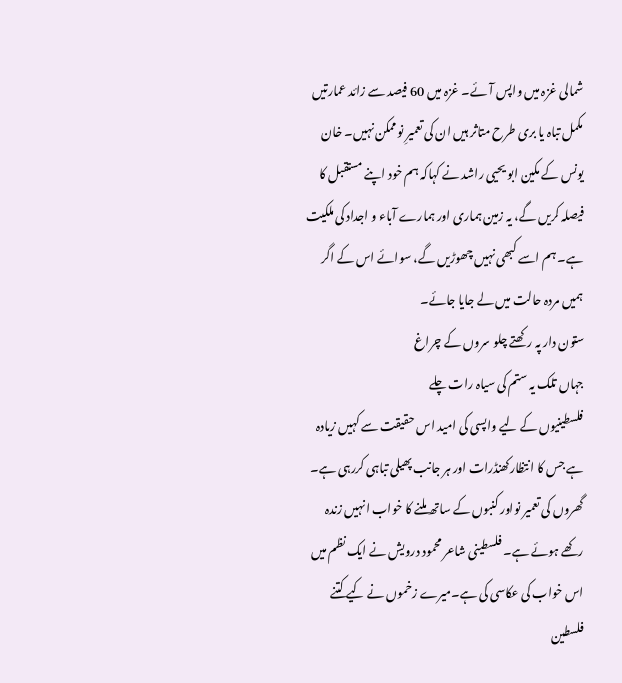شمالی غزہ میں واپس آئے۔ غزہ میں 60 فیصد سے زائد عمارتیں مکمل تباہ یا بری طرح متاثر ہیں ان کی تعمیرِ نوممکن نہیں۔ خان یونس کے مکین ابو یحیی راشد نے کہاکہ ہم خود اپنے مستقبل کا فیصلہ کریں گے، یہ زمین ہماری اور ہمارے آباء و اجداد کی ملکیت ہے۔ ہم اسے کبھی نہیں چھوڑیں گے، سوائے اس کے اگر ہمیں مردہ حالت میں لے جایا جائے۔
ستون دار پہ رکھتے چلو سروں کے چراغ
جہاں تلک یہ ستم کی سیاہ رات چلے
فلسطینیوں کے لیے واپسی کی امید اس حقیقت سے کہیں زیادہ ہے جس کا انتظارکھنڈرات اور ہر جانب پھیلی تباہی کررہی ہے۔ گھروں کی تعمیر نواور کنبوں کے ساتھ ملنے کا خواب انہیں زندہ رکھے ہوئے ہے۔ فلسطینی شاعر محمود درویش نے ایک نظم میں اس خواب کی عکاسی کی ہے۔میرے زخموں نے کیے کتنے فلسطین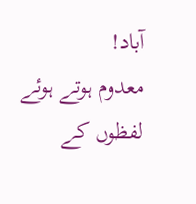آباد!
معدوم ہوتے ہوئے لفظوں کے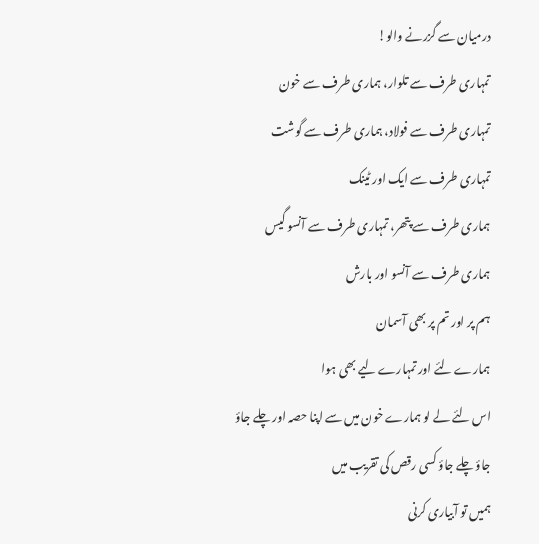درمیان سے گزرنے والو!
تمہاری طرف سے تلوار، ہماری طرف سے خون
تمہاری طرف سے فولاد، ہماری طرف سے گوشت
تمہاری طرف سے ایک اور ٹینک
ہماری طرف سے پتھر، تمہاری طرف سے آنسو گیس
ہماری طرف سے آنسو اور بارش
ہم پر اور تم پر بھی آسمان
ہمارے لئے اور تمہارے لیے بھی ہوا
اس لئے لے لو ہمارے خون میں سے اپنا حصہ اور چلے جاؤ
جاؤ چلے جاؤ کسی رقص کی تقریب میں
ہمیں تو آبیاری کرنی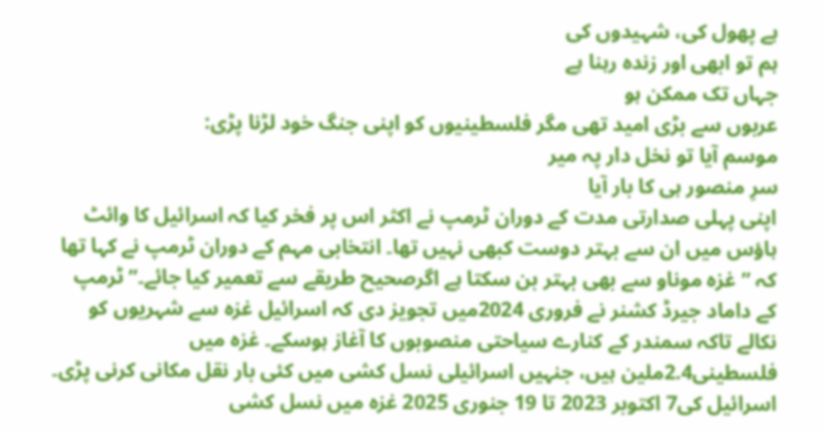ہے پھول کی، شہیدوں کی
ہم تو ابھی اور زندہ رہنا ہے
جہاں تک ممکن ہو
عربوں سے بڑی امید تھی مگر فلسطینیوں کو اپنی جنگ خود لڑنا پڑی:
موسم آیا تو نخل دار پہ میر
سرِ منصور ہی کا بار آیا
اپنی پہلی صدارتی مدت کے دوران ٹرمپ نے اکثر اس پر فخر کیا کہ اسرائیل کا وائٹ ہاؤس میں ان سے بہتر دوست کبھی نہیں تھا۔ انتخابی مہم کے دوران ٹرمپ نے کہا تھا کہ ”غزہ موناو سے بھی بہتر بن سکتا ہے اگرصحیح طریقے سے تعمیر کیا جائے۔” ٹرمپ کے داماد جیرڈ کشنر نے فروری 2024میں تجویز دی کہ اسرائیل غزہ سے شہریوں کو نکالے تاکہ سمندر کے کنارے سیاحتی منصوبوں کا آغاز ہوسکے۔ غزہ میں فلسطینی2.4ملین ہیں، جنہیں اسرائیلی نسل کشی میں کئی بار نقل مکانی کرنی پڑی۔ اسرائیل کی7 اکتوبر 2023 تا 19 جنوری 2025 غزہ میں نسل کشی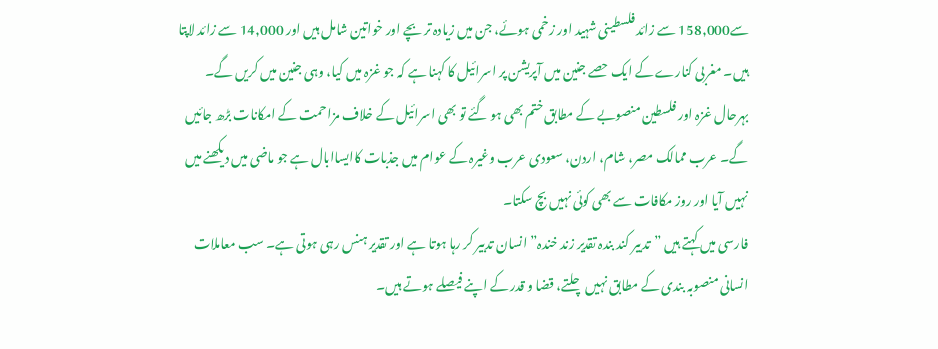سے158,000 سے زائد فلسطینی شہید اور زخمی ہوئے، جن میں زیادہ تر بچے اور خواتین شامل ہیں اور 14,000 سے زائد لاپتا ہیں۔ مغربی کنارے کے ایک حصے جنین میں آپریشن پر اسرائیل کا کہنا ہے کہ جو غزہ میں کیا، وہی جنین میں کریں گے۔ بہرحال غزہ اور فلسطین منصوبے کے مطابق ختم بھی ہو گئے تو بھی اسرائیل کے خلاف مزاحمت کے امکانات بڑھ جائیں گے۔ عرب ممالک مصر، شام، اردن، سعودی عرب وغیرہ کے عوام میں جذبات کاایساابال ہے جو ماضی میں دیکھنے میں نہیں آیا اور روز مکافات سے بھی کوئی نہیں بچ سکتا۔
فارسی میں کہتے ہیں ”تدبیر کند بندہ تقدیر زند خندہ” انسان تدبیر کر رہا ہوتا ہے اور تقدیر ہنس رہی ہوتی ہے۔ سب معاملات انسانی منصوبہ بندی کے مطابق نہیں چلتے، قضا و قدر کے اپنے فیصلے ہوتے ہیں۔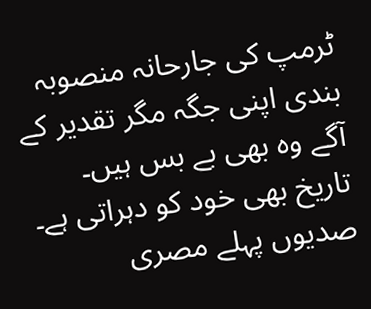ٹرمپ کی جارحانہ منصوبہ بندی اپنی جگہ مگر تقدیر کے آگے وہ بھی بے بس ہیں۔ تاریخ بھی خود کو دہراتی ہے۔ صدیوں پہلے مصری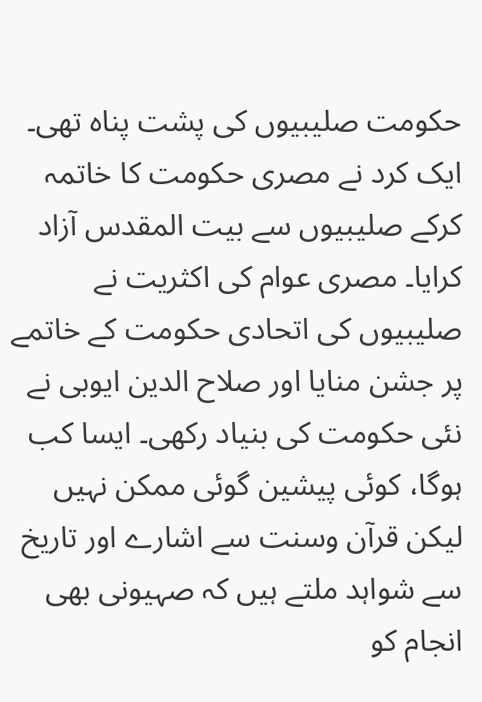حکومت صلیبیوں کی پشت پناہ تھی۔ ایک کرد نے مصری حکومت کا خاتمہ کرکے صلیبیوں سے بیت المقدس آزاد کرایا۔ مصری عوام کی اکثریت نے صلیبیوں کی اتحادی حکومت کے خاتمے پر جشن منایا اور صلاح الدین ایوبی نے نئی حکومت کی بنیاد رکھی۔ ایسا کب ہوگا، کوئی پیشین گوئی ممکن نہیں لیکن قرآن وسنت سے اشارے اور تاریخ سے شواہد ملتے ہیں کہ صہیونی بھی انجام کو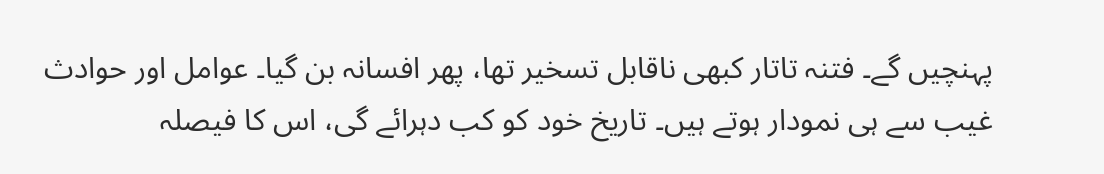پہنچیں گے۔ فتنہ تاتار کبھی ناقابل تسخیر تھا، پھر افسانہ بن گیا۔ عوامل اور حوادث غیب سے ہی نمودار ہوتے ہیں۔ تاریخ خود کو کب دہرائے گی، اس کا فیصلہ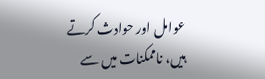عوامل اور حوادث کرتے ہیں، ناممکنات میں سے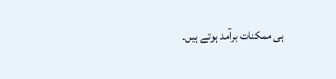ہی ممکنات برآمد ہوتے ہیں۔